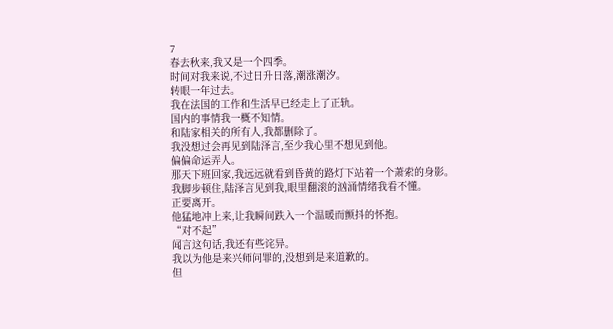7
春去秋来,我又是一个四季。
时间对我来说,不过日升日落,潮涨潮汐。
转眼一年过去。
我在法国的工作和生活早已经走上了正轨。
国内的事情我一概不知情。
和陆家相关的所有人,我都删除了。
我没想过会再见到陆泽言,至少我心里不想见到他。
偏偏命运弄人。
那天下班回家,我远远就看到昏黄的路灯下站着一个萧索的身影。
我脚步顿住,陆泽言见到我,眼里翻滚的汹涌情绪我看不懂。
正要离开。
他猛地冲上来,让我瞬间跌入一个温暖而颤抖的怀抱。
“对不起”
闻言这句话,我还有些诧异。
我以为他是来兴师问罪的,没想到是来道歉的。
但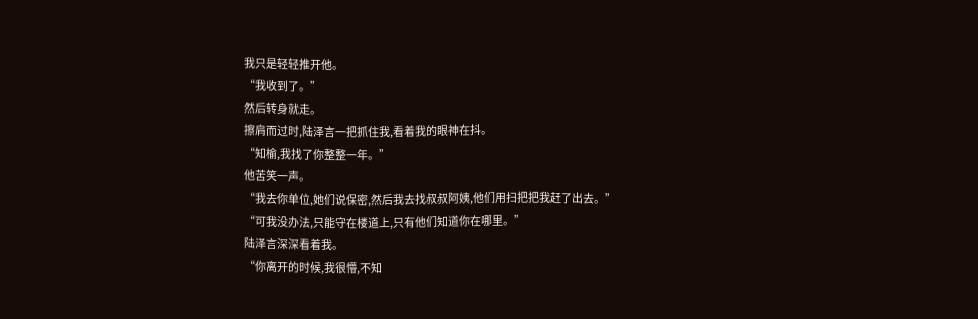我只是轻轻推开他。
“我收到了。”
然后转身就走。
擦肩而过时,陆泽言一把抓住我,看着我的眼神在抖。
“知榆,我找了你整整一年。”
他苦笑一声。
“我去你单位,她们说保密,然后我去找叔叔阿姨,他们用扫把把我赶了出去。”
“可我没办法,只能守在楼道上,只有他们知道你在哪里。”
陆泽言深深看着我。
“你离开的时候,我很懵,不知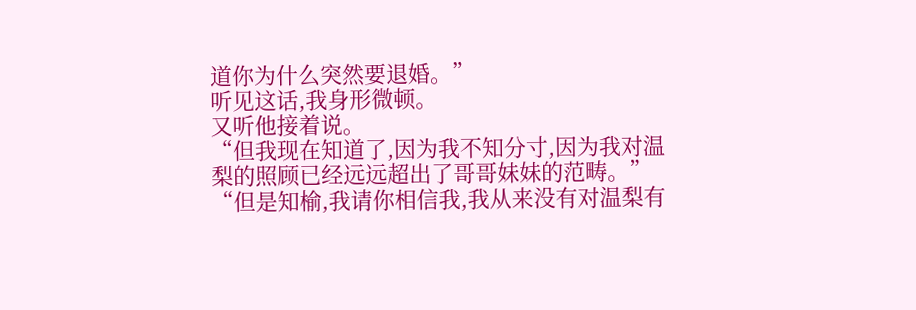道你为什么突然要退婚。”
听见这话,我身形微顿。
又听他接着说。
“但我现在知道了,因为我不知分寸,因为我对温梨的照顾已经远远超出了哥哥妹妹的范畴。”
“但是知榆,我请你相信我,我从来没有对温梨有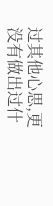过其他心思,更没有做出过什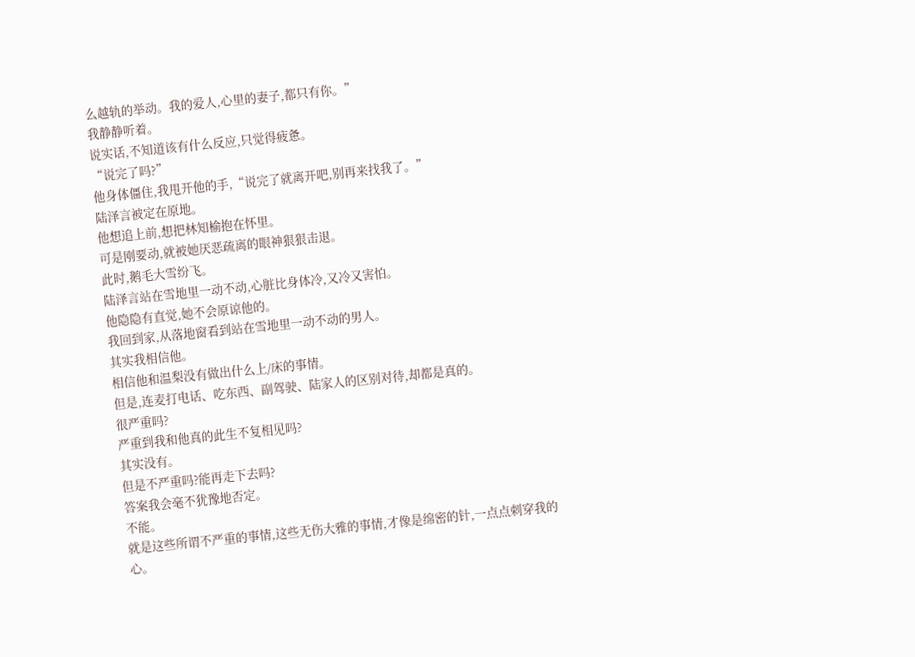么越轨的举动。我的爱人,心里的妻子,都只有你。”
我静静听着。
说实话,不知道该有什么反应,只觉得疲惫。
“说完了吗?”
他身体僵住,我甩开他的手,“说完了就离开吧,别再来找我了。”
陆泽言被定在原地。
他想追上前,想把林知榆抱在怀里。
可是刚要动,就被她厌恶疏离的眼神狠狠击退。
此时,鹅毛大雪纷飞。
陆泽言站在雪地里一动不动,心脏比身体冷,又冷又害怕。
他隐隐有直觉,她不会原谅他的。
我回到家,从落地窗看到站在雪地里一动不动的男人。
其实我相信他。
相信他和温梨没有做出什么上/床的事情。
但是,连麦打电话、吃东西、副驾驶、陆家人的区别对待,却都是真的。
很严重吗?
严重到我和他真的此生不复相见吗?
其实没有。
但是不严重吗?能再走下去吗?
答案我会毫不犹豫地否定。
不能。
就是这些所谓不严重的事情,这些无伤大雅的事情,才像是绵密的针,一点点刺穿我的心。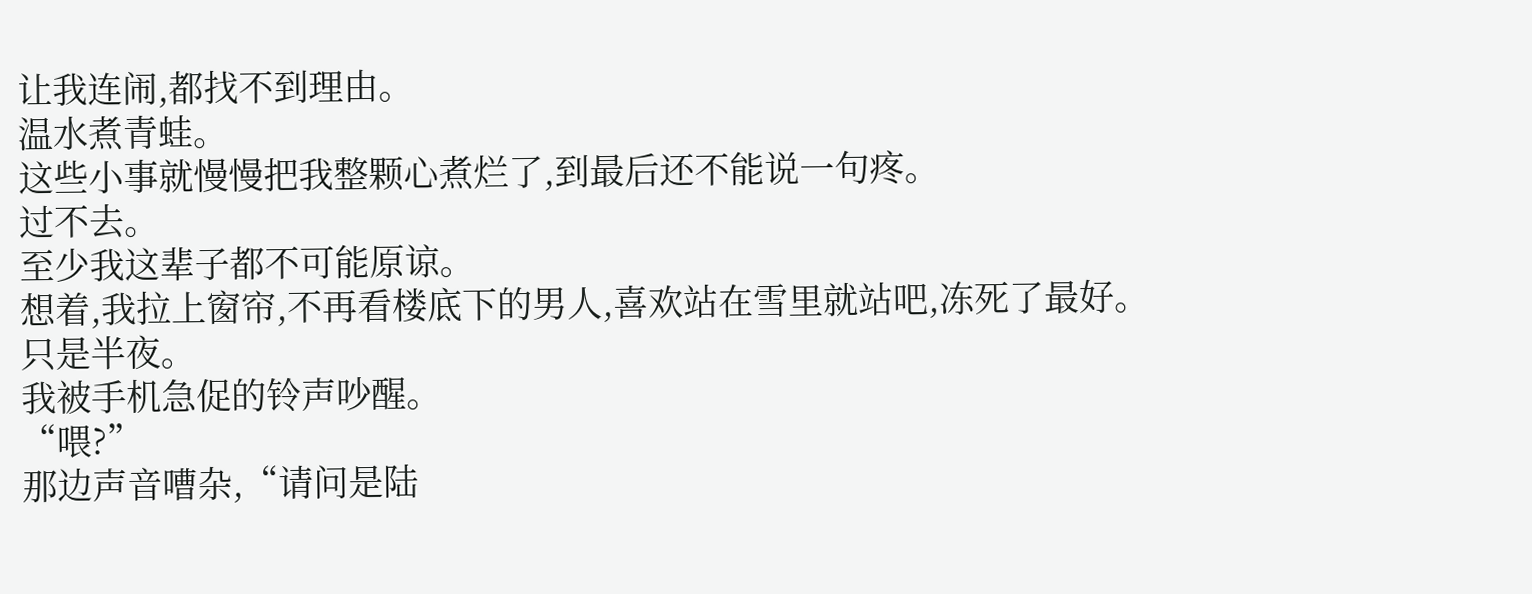让我连闹,都找不到理由。
温水煮青蛙。
这些小事就慢慢把我整颗心煮烂了,到最后还不能说一句疼。
过不去。
至少我这辈子都不可能原谅。
想着,我拉上窗帘,不再看楼底下的男人,喜欢站在雪里就站吧,冻死了最好。
只是半夜。
我被手机急促的铃声吵醒。
“喂?”
那边声音嘈杂,“请问是陆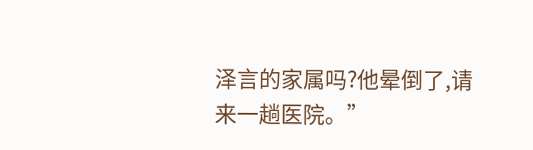泽言的家属吗?他晕倒了,请来一趟医院。”